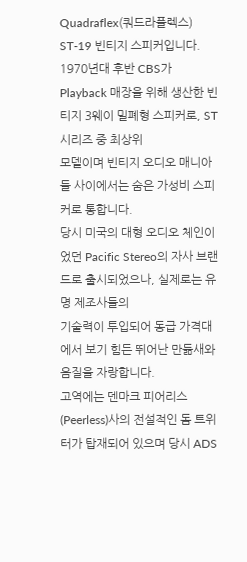Quadraflex(쿼드라플렉스) ST-19 빈티지 스피커입니다.
1970년대 후반 CBS가 Playback 매장을 위해 생산한 빈티지 3웨이 밀폐형 스피커로, ST 시리즈 중 최상위
모델이며 빈티지 오디오 매니아들 사이에서는 숨은 가성비 스피커로 통합니다.
당시 미국의 대형 오디오 체인이었던 Pacific Stereo의 자사 브랜드로 출시되었으나, 실제로는 유명 제조사들의
기술력이 투입되어 동급 가격대에서 보기 힘든 뛰어난 만듦새와 음질을 자랑합니다.
고역에는 덴마크 피어리스(Peerless)사의 전설적인 돔 트위터가 탑재되어 있으며 당시 ADS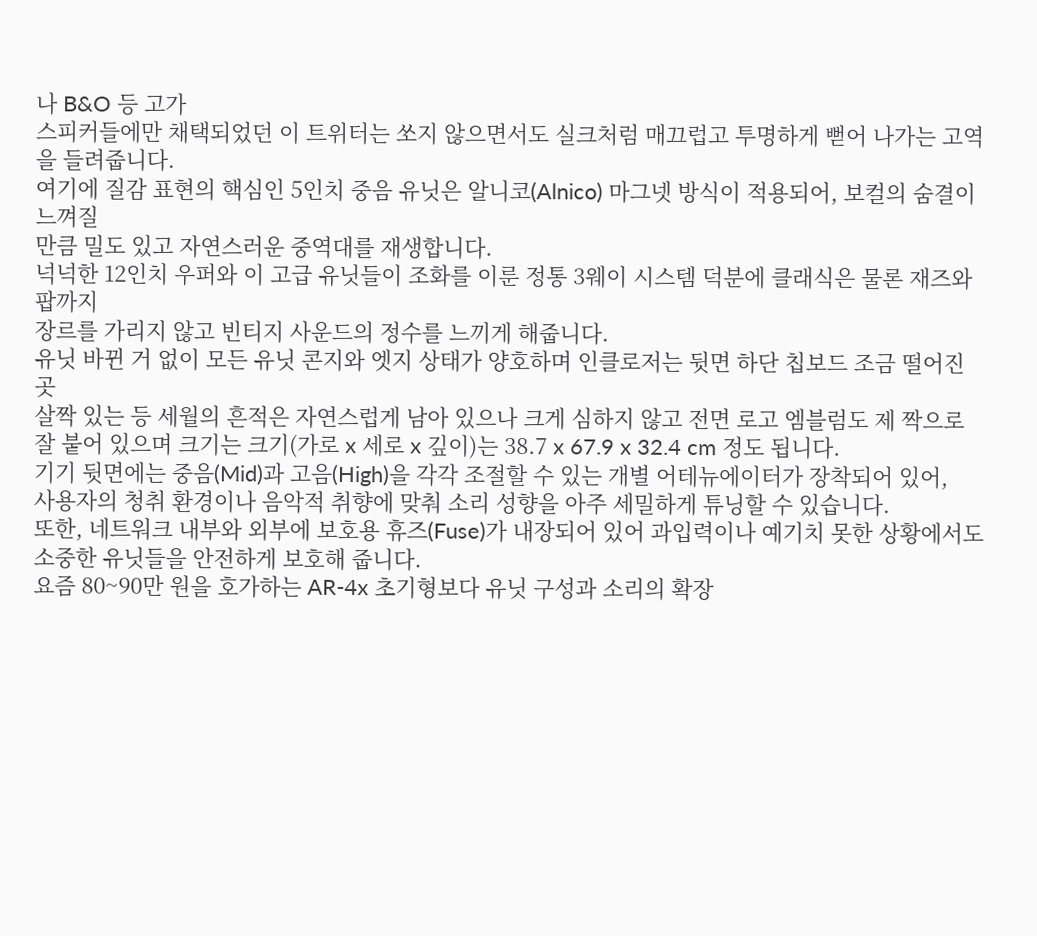나 B&O 등 고가
스피커들에만 채택되었던 이 트위터는 쏘지 않으면서도 실크처럼 매끄럽고 투명하게 뻗어 나가는 고역을 들려줍니다.
여기에 질감 표현의 핵심인 5인치 중음 유닛은 알니코(Alnico) 마그넷 방식이 적용되어, 보컬의 숨결이 느껴질
만큼 밀도 있고 자연스러운 중역대를 재생합니다.
넉넉한 12인치 우퍼와 이 고급 유닛들이 조화를 이룬 정통 3웨이 시스템 덕분에 클래식은 물론 재즈와 팝까지
장르를 가리지 않고 빈티지 사운드의 정수를 느끼게 해줍니다.
유닛 바뀐 거 없이 모든 유닛 콘지와 엣지 상태가 양호하며 인클로저는 뒷면 하단 칩보드 조금 떨어진 곳
살짝 있는 등 세월의 흔적은 자연스럽게 남아 있으나 크게 심하지 않고 전면 로고 엠블럼도 제 짝으로
잘 붙어 있으며 크기는 크기(가로 x 세로 x 깊이)는 38.7 x 67.9 x 32.4 cm 정도 됩니다.
기기 뒷면에는 중음(Mid)과 고음(High)을 각각 조절할 수 있는 개별 어테뉴에이터가 장착되어 있어,
사용자의 청취 환경이나 음악적 취향에 맞춰 소리 성향을 아주 세밀하게 튜닝할 수 있습니다.
또한, 네트워크 내부와 외부에 보호용 휴즈(Fuse)가 내장되어 있어 과입력이나 예기치 못한 상황에서도
소중한 유닛들을 안전하게 보호해 줍니다.
요즘 80~90만 원을 호가하는 AR-4x 초기형보다 유닛 구성과 소리의 확장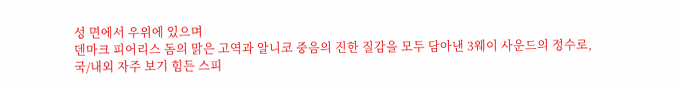성 면에서 우위에 있으며
덴마크 피어리스 돔의 맑은 고역과 알니코 중음의 진한 질감을 모두 담아낸 3웨이 사운드의 정수로,
국/내외 자주 보기 힘든 스피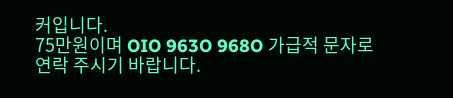커입니다.
75만원이며 OIO 963O 968O 가급적 문자로 연락 주시기 바랍니다.